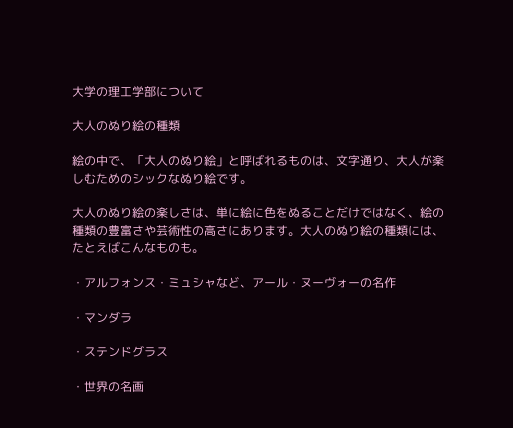大学の理工学部について

大人のぬり絵の種類

絵の中で、「大人のぬり絵」と呼ばれるものは、文字通り、大人が楽しむためのシックなぬり絵です。

大人のぬり絵の楽しさは、単に絵に色をぬることだけではなく、絵の種類の豊富さや芸術性の高さにあります。大人のぬり絵の種類には、たとえばこんなものも。

・アルフォンス・ミュシャなど、アール・ヌーヴォーの名作

・マンダラ

・ステンドグラス

・世界の名画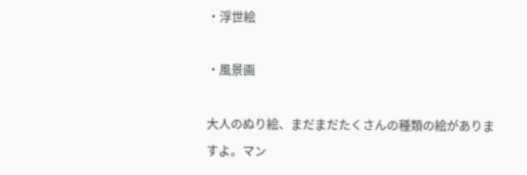・浮世絵

・風景画

大人のぬり絵、まだまだたくさんの種類の絵がありますよ。マン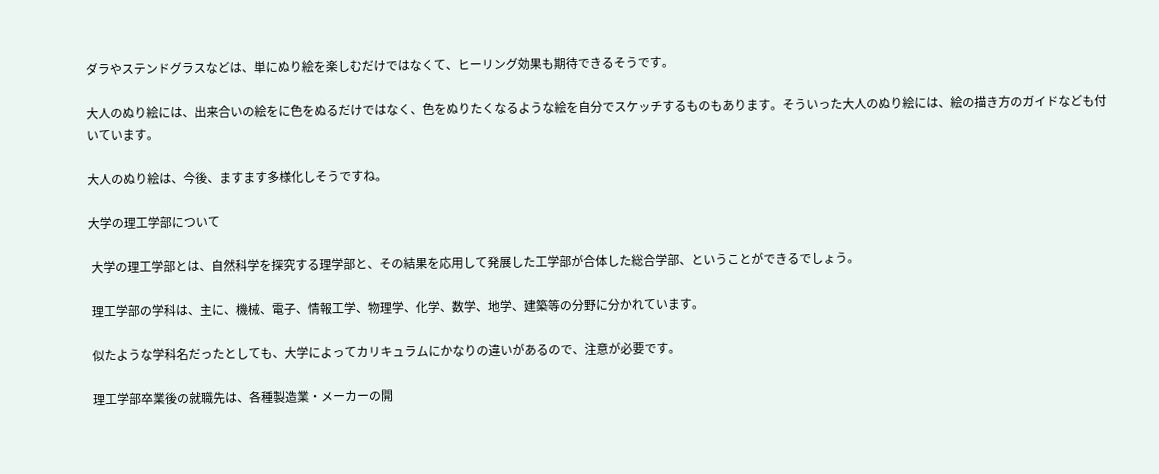ダラやステンドグラスなどは、単にぬり絵を楽しむだけではなくて、ヒーリング効果も期待できるそうです。

大人のぬり絵には、出来合いの絵をに色をぬるだけではなく、色をぬりたくなるような絵を自分でスケッチするものもあります。そういった大人のぬり絵には、絵の描き方のガイドなども付いています。

大人のぬり絵は、今後、ますます多様化しそうですね。

大学の理工学部について

 大学の理工学部とは、自然科学を探究する理学部と、その結果を応用して発展した工学部が合体した総合学部、ということができるでしょう。

 理工学部の学科は、主に、機械、電子、情報工学、物理学、化学、数学、地学、建築等の分野に分かれています。

 似たような学科名だったとしても、大学によってカリキュラムにかなりの違いがあるので、注意が必要です。

 理工学部卒業後の就職先は、各種製造業・メーカーの開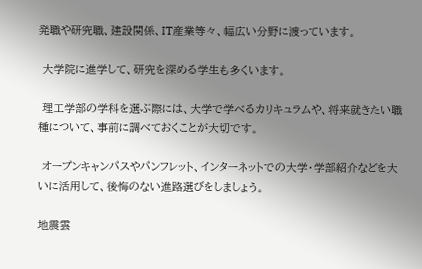発職や研究職、建設関係、IT産業等々、幅広い分野に渡っています。

 大学院に進学して、研究を深める学生も多くいます。

 理工学部の学科を選ぶ際には、大学で学べるカリキュラムや、将来就きたい職種について、事前に調べておくことが大切です。

 オープンキャンパスやパンフレット、インターネットでの大学・学部紹介などを大いに活用して、後悔のない進路選びをしましょう。

地震雲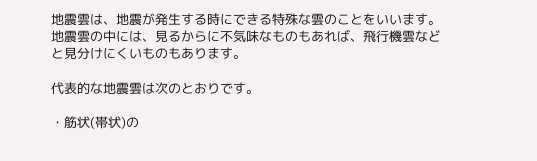地震雲は、地震が発生する時にできる特殊な雲のことをいいます。地震雲の中には、見るからに不気味なものもあれば、飛行機雲などと見分けにくいものもあります。

代表的な地震雲は次のとおりです。

・筋状(帯状)の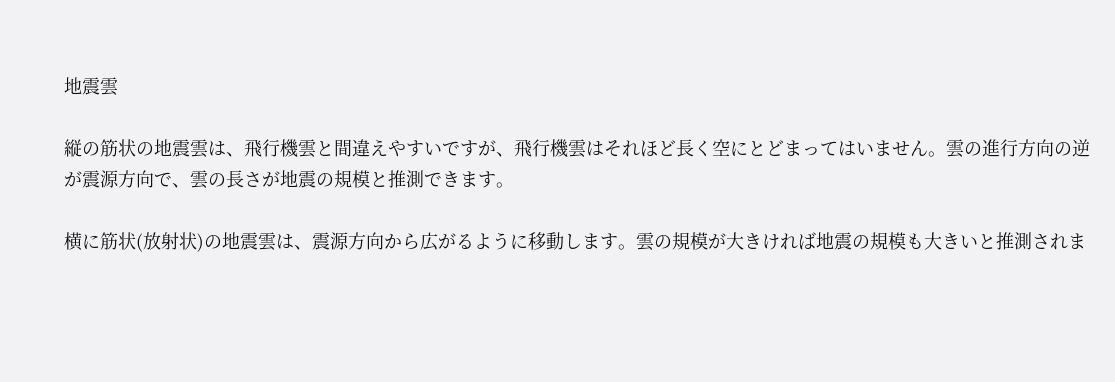地震雲

縦の筋状の地震雲は、飛行機雲と間違えやすいですが、飛行機雲はそれほど長く空にとどまってはいません。雲の進行方向の逆が震源方向で、雲の長さが地震の規模と推測できます。

横に筋状(放射状)の地震雲は、震源方向から広がるように移動します。雲の規模が大きければ地震の規模も大きいと推測されま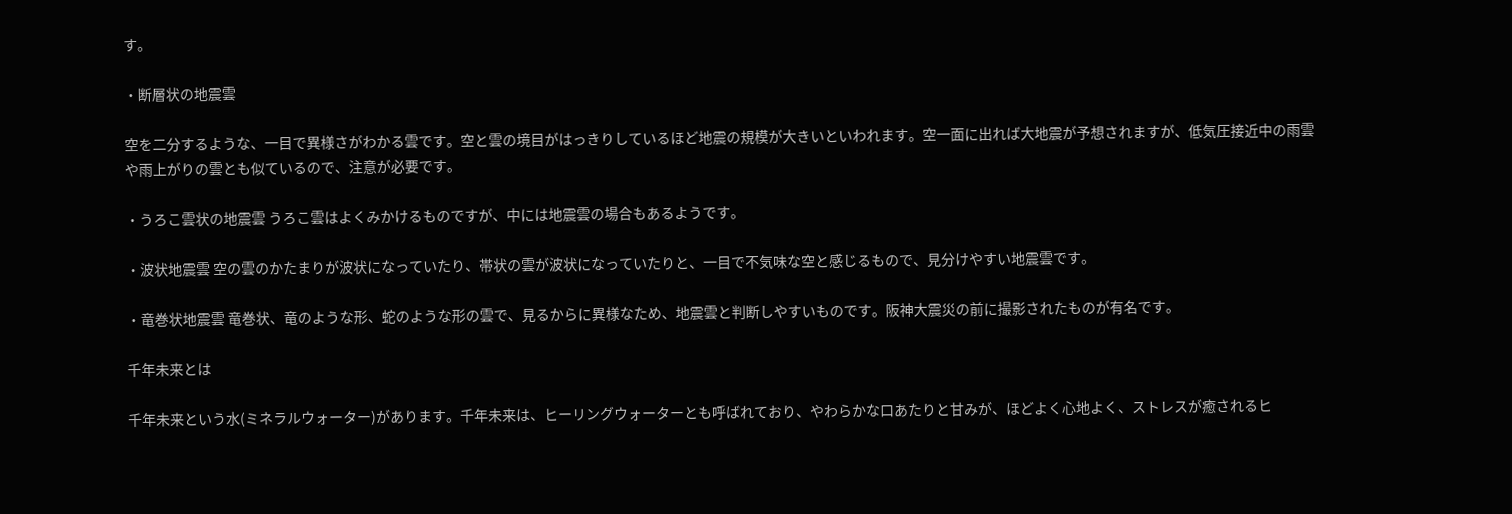す。

・断層状の地震雲

空を二分するような、一目で異様さがわかる雲です。空と雲の境目がはっきりしているほど地震の規模が大きいといわれます。空一面に出れば大地震が予想されますが、低気圧接近中の雨雲や雨上がりの雲とも似ているので、注意が必要です。

・うろこ雲状の地震雲 うろこ雲はよくみかけるものですが、中には地震雲の場合もあるようです。

・波状地震雲 空の雲のかたまりが波状になっていたり、帯状の雲が波状になっていたりと、一目で不気味な空と感じるもので、見分けやすい地震雲です。

・竜巻状地震雲 竜巻状、竜のような形、蛇のような形の雲で、見るからに異様なため、地震雲と判断しやすいものです。阪神大震災の前に撮影されたものが有名です。

千年未来とは

千年未来という水(ミネラルウォーター)があります。千年未来は、ヒーリングウォーターとも呼ばれており、やわらかな口あたりと甘みが、ほどよく心地よく、ストレスが癒されるヒ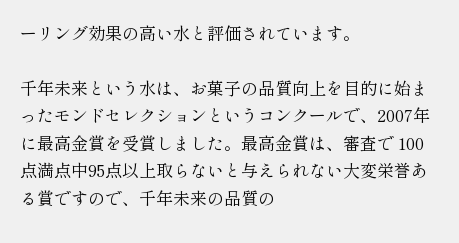ーリング効果の高い水と評価されています。

千年未来という水は、お菓子の品質向上を目的に始まったモンドセレクションというコンクールで、2007年に最高金賞を受賞しました。最高金賞は、審査で 100点満点中95点以上取らないと与えられない大変栄誉ある賞ですので、千年未来の品質の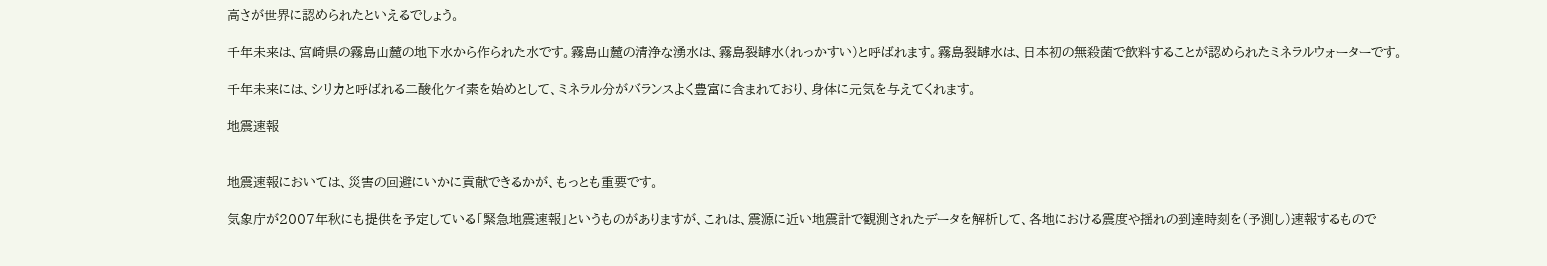高さが世界に認められたといえるでしょう。

千年未来は、宮崎県の霧島山麓の地下水から作られた水です。霧島山麓の清浄な湧水は、霧島裂罅水(れっかすい)と呼ばれます。霧島裂罅水は、日本初の無殺菌で飲料することが認められたミネラルウォーターです。

千年未来には、シリカと呼ばれる二酸化ケイ素を始めとして、ミネラル分がバランスよく豊富に含まれており、身体に元気を与えてくれます。

地震速報


地震速報においては、災害の回避にいかに貢献できるかが、もっとも重要です。

気象庁が2007年秋にも提供を予定している「緊急地震速報」というものがありますが、これは、震源に近い地震計で観測されたデータを解析して、各地における震度や揺れの到達時刻を(予測し)速報するもので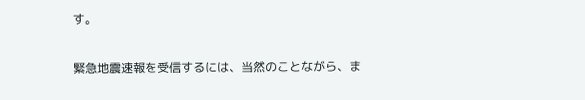す。

緊急地震速報を受信するには、当然のことながら、ま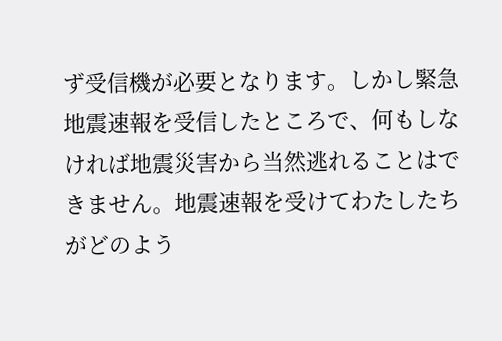ず受信機が必要となります。しかし緊急地震速報を受信したところで、何もしなければ地震災害から当然逃れることはできません。地震速報を受けてわたしたちがどのよう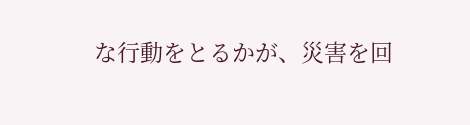な行動をとるかが、災害を回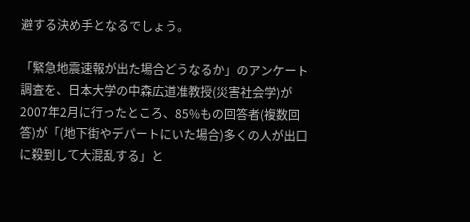避する決め手となるでしょう。

「緊急地震速報が出た場合どうなるか」のアンケート調査を、日本大学の中森広道准教授(災害社会学)が2007年2月に行ったところ、85%もの回答者(複数回答)が「(地下街やデパートにいた場合)多くの人が出口に殺到して大混乱する」と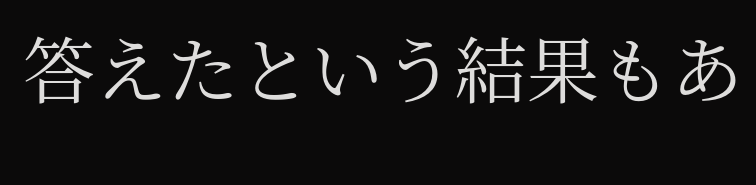答えたという結果もあ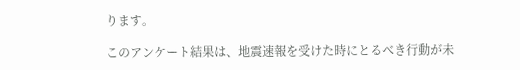ります。

このアンケート結果は、地震速報を受けた時にとるべき行動が未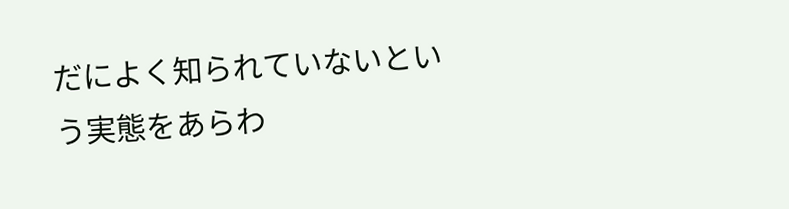だによく知られていないという実態をあらわ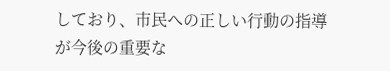しており、市民への正しい行動の指導が今後の重要な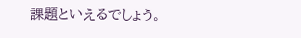課題といえるでしょう。